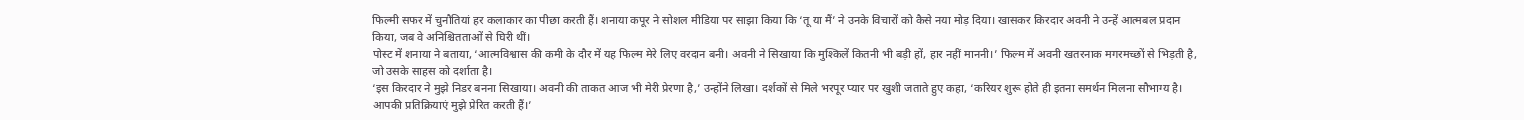फिल्मी सफर में चुनौतियां हर कलाकार का पीछा करती हैं। शनाया कपूर ने सोशल मीडिया पर साझा किया कि ‘तू या मैं’ ने उनके विचारों को कैसे नया मोड़ दिया। खासकर किरदार अवनी ने उन्हें आत्मबल प्रदान किया, जब वे अनिश्चितताओं से घिरी थीं।
पोस्ट में शनाया ने बताया, ‘आत्मविश्वास की कमी के दौर में यह फिल्म मेरे लिए वरदान बनी। अवनी ने सिखाया कि मुश्किलें कितनी भी बड़ी हों, हार नहीं माननी।’ फिल्म में अवनी खतरनाक मगरमच्छों से भिड़ती है, जो उसके साहस को दर्शाता है।
‘इस किरदार ने मुझे निडर बनना सिखाया। अवनी की ताकत आज भी मेरी प्रेरणा है,’ उन्होंने लिखा। दर्शकों से मिले भरपूर प्यार पर खुशी जताते हुए कहा, ‘करियर शुरू होते ही इतना समर्थन मिलना सौभाग्य है। आपकी प्रतिक्रियाएं मुझे प्रेरित करती हैं।’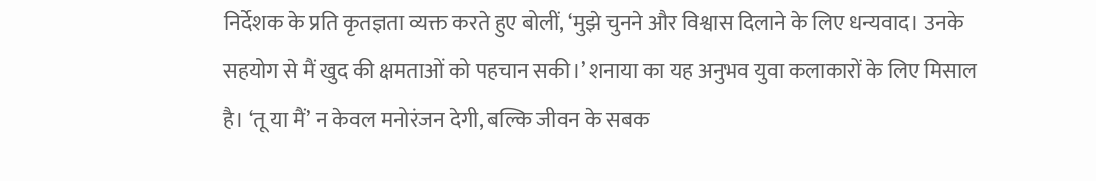निर्देशक के प्रति कृतज्ञता व्यक्त करते हुए बोलीं, ‘मुझे चुनने और विश्वास दिलाने के लिए धन्यवाद। उनके सहयोग से मैं खुद की क्षमताओं को पहचान सकी।’ शनाया का यह अनुभव युवा कलाकारों के लिए मिसाल है। ‘तू या मैं’ न केवल मनोरंजन देगी, बल्कि जीवन के सबक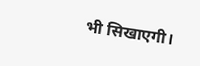भी सिखाएगी।